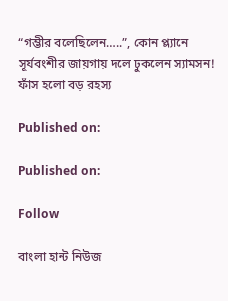“গম্ভীর বলেছিলেন…..”, কোন প্ল্যানে সূর্যবংশীর জায়গায় দলে ঢুকলেন স্যামসন! ফাঁস হলো বড় রহস্য

Published on:

Published on:

Follow

বাংলা হান্ট নিউজ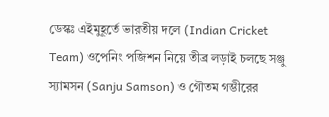ডেস্কঃ এইমুহূর্তে ভারতীয় দলে (Indian Cricket Team) ওপেনিং পজিশন নিয়ে তীব্র লড়াই চলছে সঞ্জু স্যামসন (Sanju Samson) ও গৌতম গম্ভীরের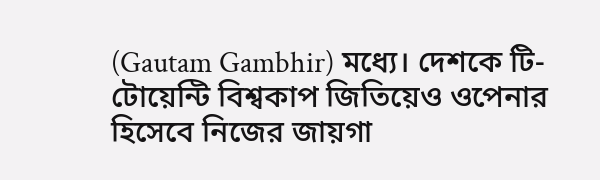(Gautam Gambhir) মধ্যে। দেশকে টি-টোয়েন্টি বিশ্বকাপ জিতিয়েও ওপেনার হিসেবে নিজের জায়গা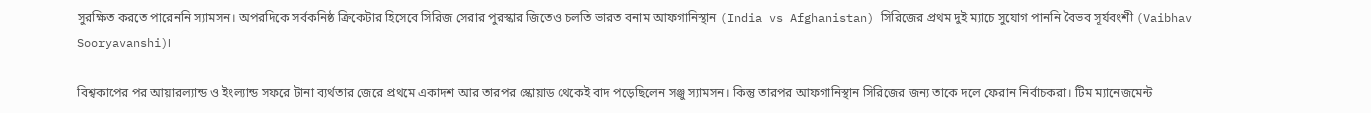সুরক্ষিত করতে পারেননি স্যামসন। অপরদিকে সর্বকনিষ্ঠ ক্রিকেটার হিসেবে সিরিজ সেরার পুরস্কার জিতেও চলতি ভারত বনাম আফগানিস্থান (India vs Afghanistan) সিরিজের প্রথম দুই ম্যাচে সুযোগ পাননি বৈভব সূর্যবংশী (Vaibhav Sooryavanshi)।

বিশ্বকাপের পর আয়ারল্যান্ড ও ইংল্যান্ড সফরে টানা ব্যর্থতার জেরে প্রথমে একাদশ আর তারপর স্কোয়াড থেকেই বাদ পড়েছিলেন সঞ্জু স্যামসন। কিন্তু তারপর আফগানিস্থান সিরিজের জন্য তাকে দলে ফেরান নির্বাচকরা। টিম ম্যানেজমেন্ট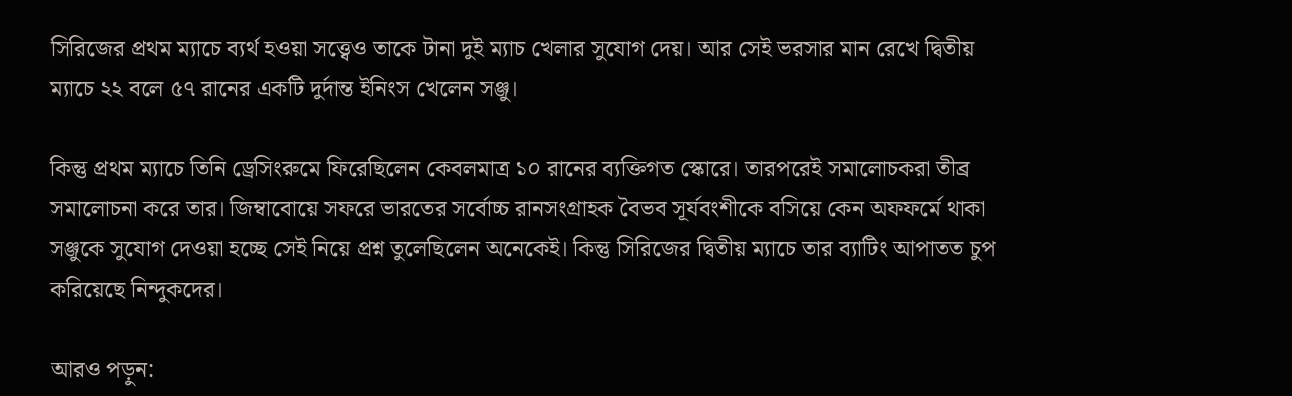সিরিজের প্রথম ম্যাচে ব্যর্থ হওয়া সত্ত্বেও তাকে টানা দুই ম্যাচ খেলার সুযোগ দেয়। আর সেই ভরসার মান রেখে দ্বিতীয় ম্যাচে ২২ বলে ৫৭ রানের একটি দুর্দান্ত ইনিংস খেলেন সঞ্জু।

কিন্তু প্রথম ম্যাচে তিনি ড্রেসিংরুমে ফিরেছিলেন কেবলমাত্র ১০ রানের ব্যক্তিগত স্কোরে। তারপরেই সমালোচকরা তীব্র সমালোচনা করে তার। জিম্বাবোয়ে সফরে ভারতের সর্বোচ্চ রানসংগ্রাহক বৈভব সূর্যবংশীকে বসিয়ে কেন অফফর্মে থাকা সঞ্জুকে সুযোগ দেওয়া হচ্ছে সেই নিয়ে প্রশ্ন তুলেছিলেন অনেকেই। কিন্তু সিরিজের দ্বিতীয় ম্যাচে তার ব্যাটিং আপাতত চুপ করিয়েছে নিন্দুকদের।

আরও পড়ুন: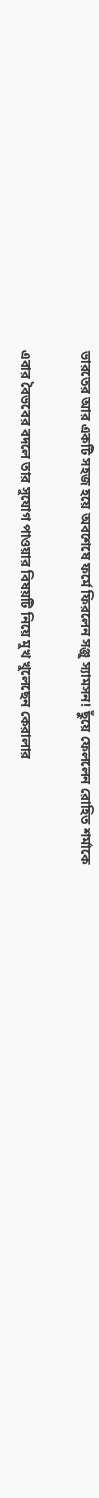ভারতের আর একটি সহজ হয়ে অবশেষে ফর্মে ফিরলেন সঞ্জু স্যামসন! ছুঁয়ে ফেললেন রোহিত শর্মাকে

এবার বৈভবের বদলে তার সুযোগ পাওয়ার বিষয়টি নিয়ে মুখ খুলেছেন কেরালার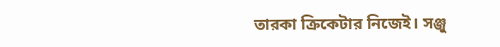তারকা ক্রিকেটার নিজেই। সঞ্জু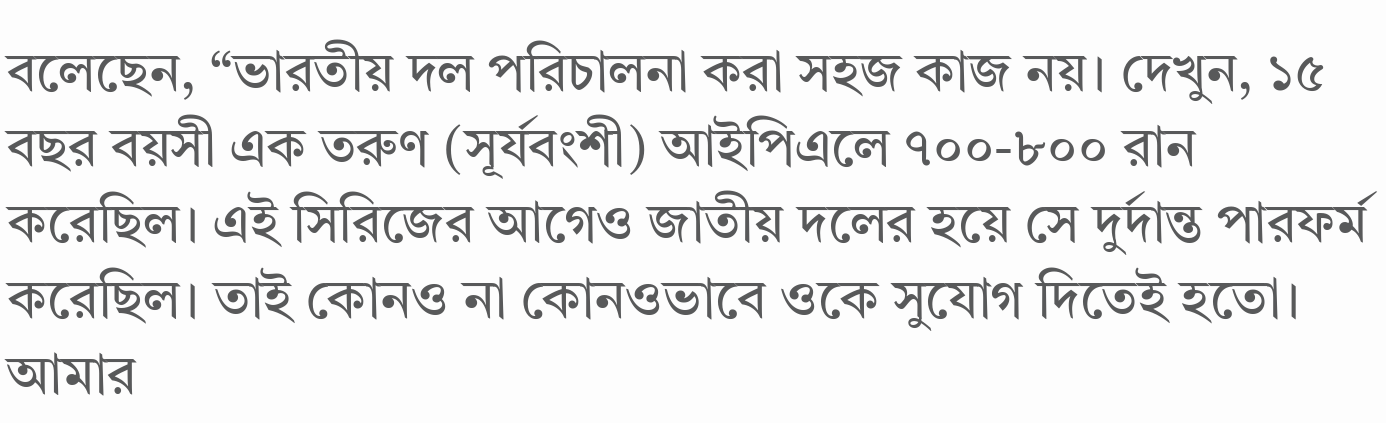বলেছেন, “ভারতীয় দল পরিচালনা করা সহজ কাজ নয়। দেখুন, ১৫ বছর বয়সী এক তরুণ (সূর্যবংশী) আইপিএলে ৭০০-৮০০ রান করেছিল। এই সিরিজের আগেও জাতীয় দলের হয়ে সে দুর্দান্ত পারফর্ম করেছিল। তাই কোনও না কোনওভাবে ওকে সুযোগ দিতেই হতো। আমার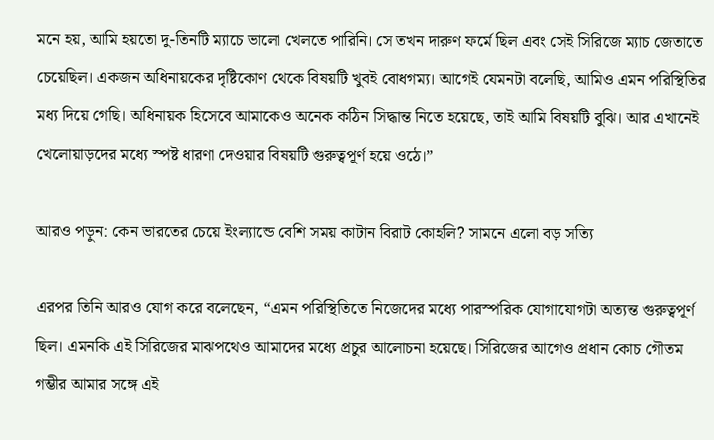মনে হয়, আমি হয়তো দু-তিনটি ম্যাচে ভালো খেলতে পারিনি। সে তখন দারুণ ফর্মে ছিল এবং সেই সিরিজে ম্যাচ জেতাতে চেয়েছিল। একজন অধিনায়কের দৃষ্টিকোণ থেকে বিষয়টি খুবই বোধগম্য। আগেই যেমনটা বলেছি, আমিও এমন পরিস্থিতির মধ্য দিয়ে গেছি। অধিনায়ক হিসেবে আমাকেও অনেক কঠিন সিদ্ধান্ত নিতে হয়েছে, তাই আমি বিষয়টি বুঝি। আর এখানেই খেলোয়াড়দের মধ্যে স্পষ্ট ধারণা দেওয়ার বিষয়টি গুরুত্বপূর্ণ হয়ে ওঠে।”

আরও পড়ুন: কেন ভারতের চেয়ে ইংল্যান্ডে বেশি সময় কাটান বিরাট কোহলি? সামনে এলো বড় সত্যি

এরপর তিনি আরও যোগ করে বলেছেন, “এমন পরিস্থিতিতে নিজেদের মধ্যে পারস্পরিক যোগাযোগটা অত্যন্ত গুরুত্বপূর্ণ ছিল। এমনকি এই সিরিজের মাঝপথেও আমাদের মধ্যে প্রচুর আলোচনা হয়েছে। সিরিজের আগেও প্রধান কোচ গৌতম গম্ভীর আমার সঙ্গে এই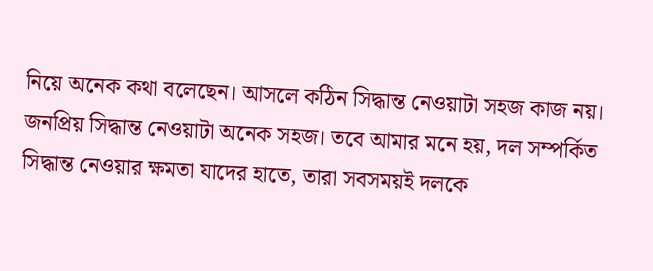নিয়ে অনেক কথা বলেছেন। আসলে কঠিন সিদ্ধান্ত নেওয়াটা সহজ কাজ নয়। জনপ্রিয় সিদ্ধান্ত নেওয়াটা অনেক সহজ। তবে আমার মনে হয়, দল সম্পর্কিত সিদ্ধান্ত নেওয়ার ক্ষমতা যাদের হাতে, তারা সবসময়ই দলকে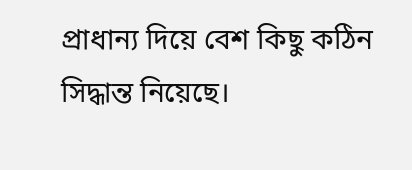প্রাধান্য দিয়ে বেশ কিছু কঠিন সিদ্ধান্ত নিয়েছে।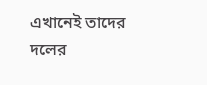এখানেই তাদের দলের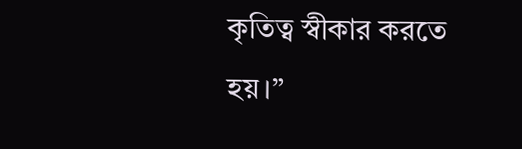কৃতিত্ব স্বীকার করতে হয়।”